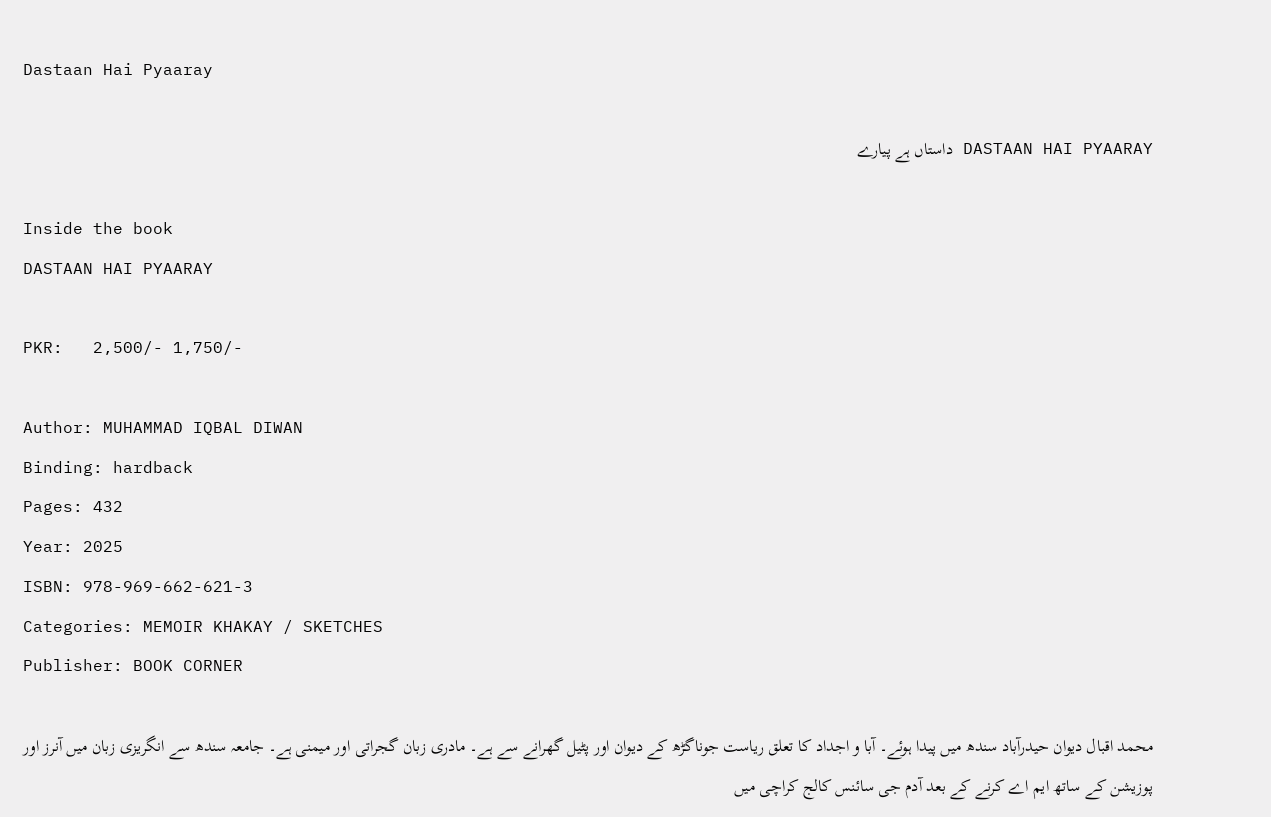Dastaan Hai Pyaaray

DASTAAN HAI PYAARAY داستاں ہے پیارے

Inside the book
DASTAAN HAI PYAARAY

PKR:   2,500/- 1,750/-

Author: MUHAMMAD IQBAL DIWAN
Binding: hardback
Pages: 432
Year: 2025
ISBN: 978-969-662-621-3
Categories: MEMOIR KHAKAY / SKETCHES
Publisher: BOOK CORNER

محمد اقبال دیوان حیدرآباد سندھ میں پیدا ہوئے۔ آبا و اجداد کا تعلق ریاست جوناگڑھ کے دیوان اور پٹیل گھرانے سے ہے۔ مادری زبان گجراتی اور میمنی ہے۔ جامعہ سندھ سے انگریزی زبان میں آنرز اور پوزیشن کے ساتھ ایم اے کرنے کے بعد آدم جی سائنس کالج کراچی میں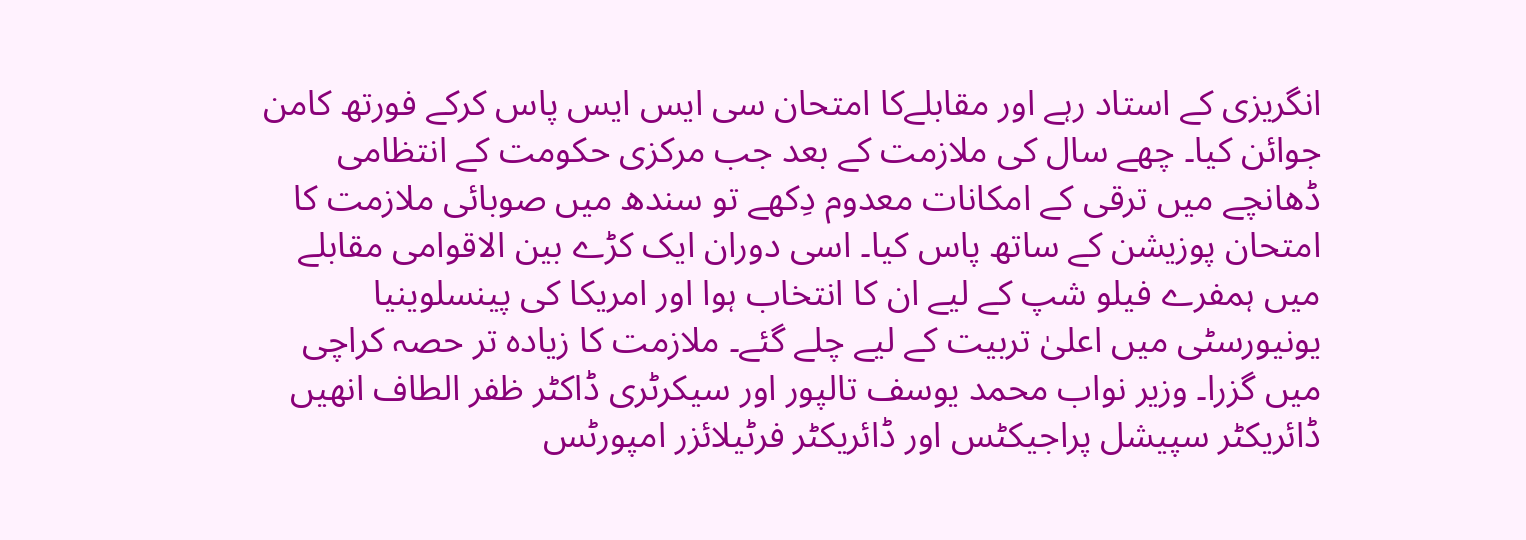انگریزی کے استاد رہے اور مقابلےکا امتحان سی ایس ایس پاس کرکے فورتھ کامن جوائن کیا۔ چھے سال کی ملازمت کے بعد جب مرکزی حکومت کے انتظامی ڈھانچے میں ترقی کے امکانات معدوم دِکھے تو سندھ میں صوبائی ملازمت کا امتحان پوزیشن کے ساتھ پاس کیا۔ اسی دوران ایک کڑے بین الاقوامی مقابلے میں ہمفرے فیلو شپ کے لیے ان کا انتخاب ہوا اور امریکا کی پینسلوینیا یونیورسٹی میں اعلیٰ تربیت کے لیے چلے گئے۔ ملازمت کا زیادہ تر حصہ کراچی میں گزرا۔ وزیر نواب محمد یوسف تالپور اور سیکرٹری ڈاکٹر ظفر الطاف انھیں ڈائریکٹر سپیشل پراجیکٹس اور ڈائریکٹر فرٹیلائزر امپورٹس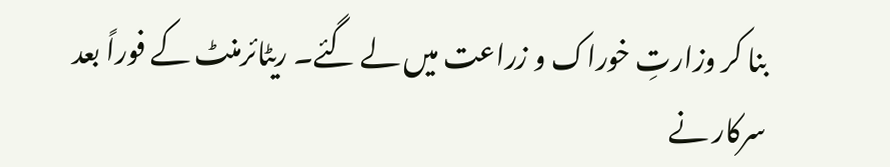بنا کر وزارتِ خوراک و زراعت میں لے گئے۔ ریٹائرمنٹ کے فوراً بعد سرکار نے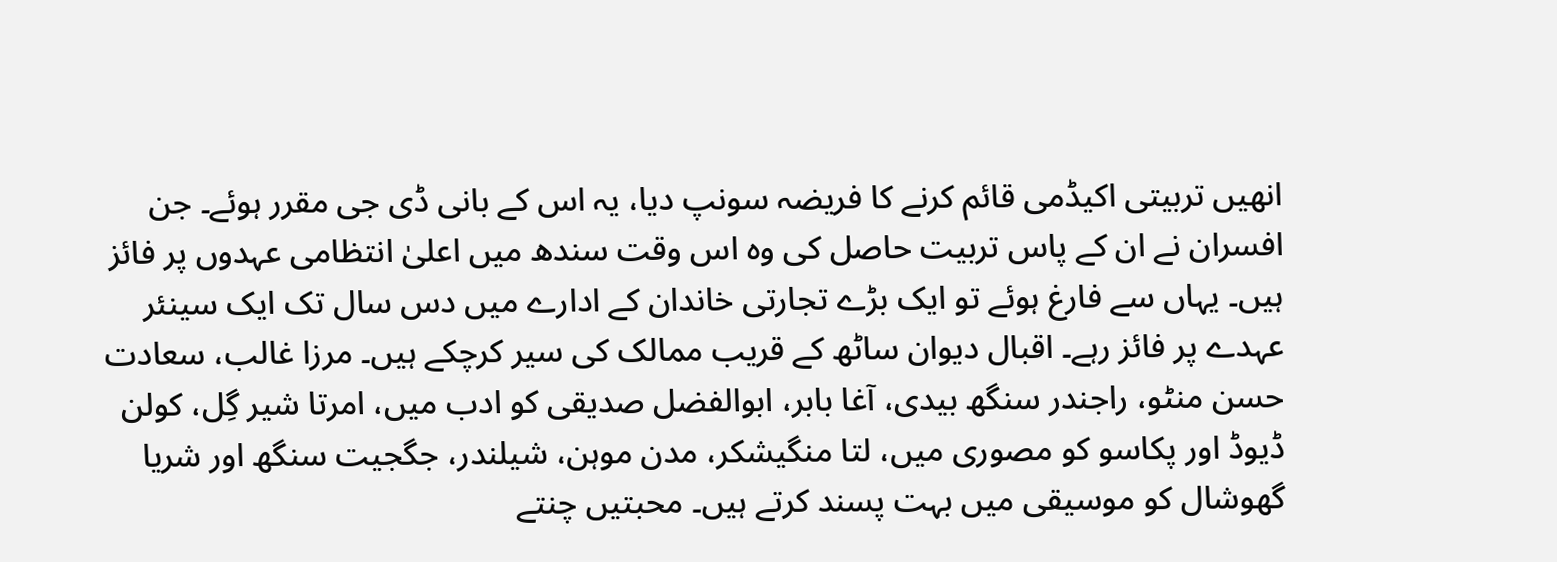انھیں تربیتی اکیڈمی قائم کرنے کا فریضہ سونپ دیا، یہ اس کے بانی ڈی جی مقرر ہوئے۔ جن افسران نے ان کے پاس تربیت حاصل کی وہ اس وقت سندھ میں اعلیٰ انتظامی عہدوں پر فائز ہیں۔ یہاں سے فارغ ہوئے تو ایک بڑے تجارتی خاندان کے ادارے میں دس سال تک ایک سینئر عہدے پر فائز رہے۔ اقبال دیوان ساٹھ کے قریب ممالک کی سیر کرچکے ہیں۔ مرزا غالب، سعادت حسن منٹو، راجندر سنگھ بیدی، آغا بابر، ابوالفضل صدیقی کو ادب میں، امرتا شیر گِل، کولن ڈیوڈ اور پکاسو کو مصوری میں، لتا منگیشکر، مدن موہن، شیلندر، جگجیت سنگھ اور شریا گھوشال کو موسیقی میں بہت پسند کرتے ہیں۔ محبتیں چنتے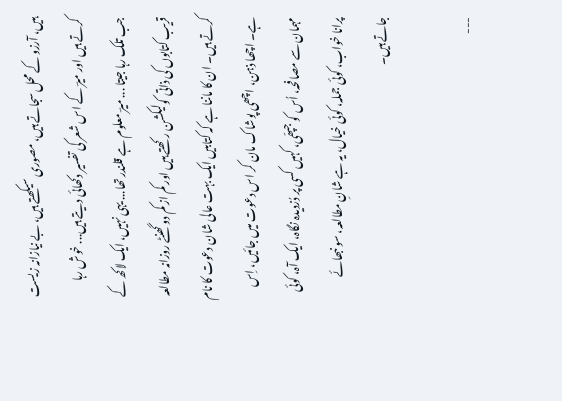ہیں، آرزو کے محل سجاتے ہیں، مصوری سیکھتے ہیں، بے نیازانہ زیست کرتے ہیں اور میرؔ کے اس شعر کی تفسیر دکھائی دیتے ہیں... خوش رہا جب تلک رہا جیتا ... میرؔ معلوم ہے قلندر تھا... یہی نہیں، ایک لاکھ کے قریب کتابوں کی ذاتی کولیکشن رکھتے ہیں اور کم از کم دو گھنٹے روزانہ مطالعہ کرتے ہیں۔ ان کا ماننا ہے کہ کتابیں ایک بہت عالی شان دعوت کا نام ہے۔ اچھا ذہن، اچھی پوشاک مان کر اس دعوت میں جائیں، اِس مہمان سے مصافحہ، اُس کو جپھّی، کہیں کسی پر دُزدیدہ نگاہ، ایک آہ، کوئی پرانا خواب، کوئی جملہ، کوئی خیال، یہ ہے شانِ مطالعہ، سو نبھائے جاتے ہیں۔

---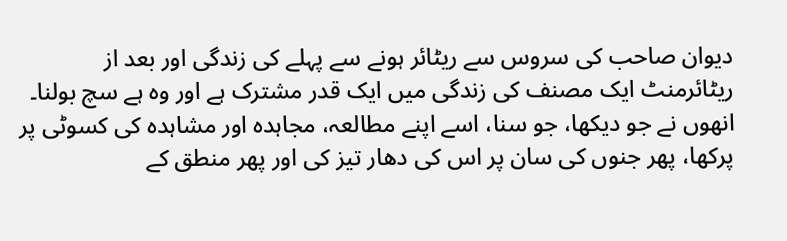دیوان صاحب کی سروس سے ریٹائر ہونے سے پہلے کی زندگی اور بعد از ریٹائرمنٹ ایک مصنف کی زندگی میں ایک قدر مشترک ہے اور وہ ہے سچ بولنا۔ انھوں نے جو دیکھا، جو سنا، اسے اپنے مطالعہ، مجاہدہ اور مشاہدہ کی کسوٹی پر پرکھا، پھر جنوں کی سان پر اس کی دھار تیز کی اور پھر منطق کے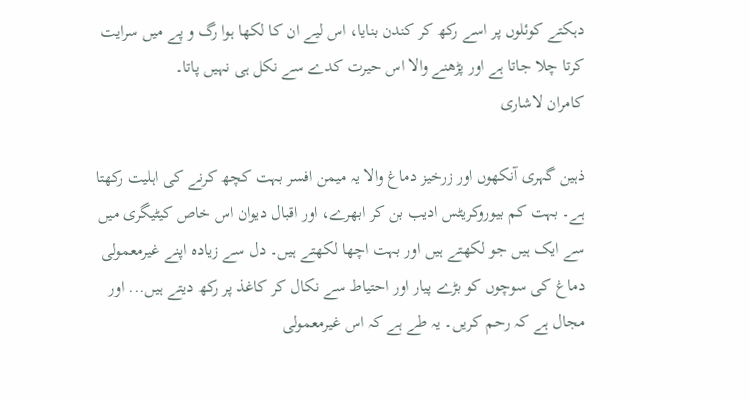دہکتے کوئلوں پر اسے رکھ کر کندن بنایا، اس لیے ان کا لکھا ہوا رگ و پے میں سرایت کرتا چلا جاتا ہے اور پڑھنے والا اس حیرت کدے سے نکل ہی نہیں پاتا۔
کامران لاشاری

ذہین گہری آنکھوں اور زرخیز دماغ والا یہ میمن افسر بہت کچھ کرنے کی اہلیت رکھتا ہے۔ بہت کم بیوروکریٹس ادیب بن کر ابھرے، اور اقبال دیوان اس خاص کیٹیگری میں سے ایک ہیں جو لکھتے ہیں اور بہت اچھا لکھتے ہیں۔ دل سے زیادہ اپنے غیرمعمولی دماغ کی سوچوں کو بڑے پیار اور احتیاط سے نکال کر کاغذ پر رکھ دیتے ہیں... اور مجال ہے کہ رحم کریں۔ یہ طے ہے کہ اس غیرمعمولی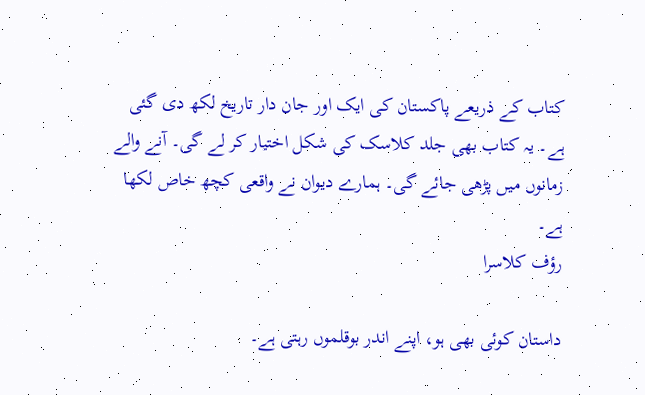کتاب کے ذریعے پاکستان کی ایک اور جان دار تاریخ لکھ دی گئی ہے۔ یہ کتاب بھی جلد کلاسک کی شکل اختیار کر لے گی۔ آنے والے زمانوں میں پڑھی جائے گی۔ ہمارے دیوان نے واقعی کچھ خاص لکھا ہے۔
رؤف کلاسرا

داستان کوئی بھی ہو، اپنے اندر بوقلموں رہتی ہے۔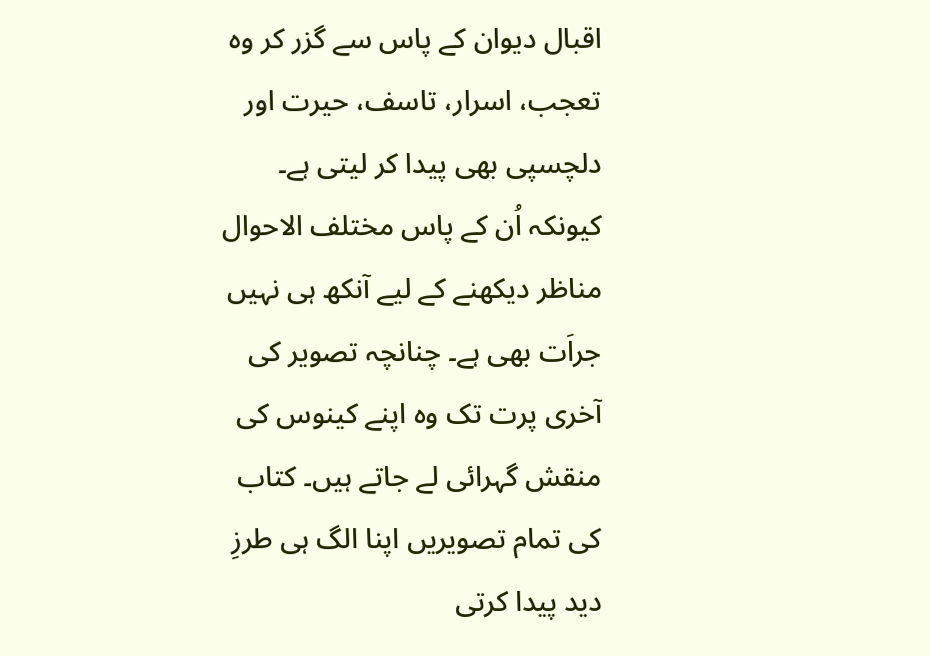اقبال دیوان کے پاس سے گزر کر وہ تعجب، اسرار، تاسف، حیرت اور دلچسپی بھی پیدا کر لیتی ہے۔ کیونکہ اُن کے پاس مختلف الاحوال مناظر دیکھنے کے لیے آنکھ ہی نہیں جراَت بھی ہے۔ چنانچہ تصویر کی آخری پرت تک وہ اپنے کینوس کی منقش گہرائی لے جاتے ہیں۔ کتاب کی تمام تصویریں اپنا الگ ہی طرزِ دید پیدا کرتی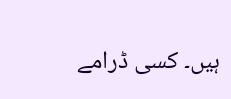ہیں۔ کسی ڈرامے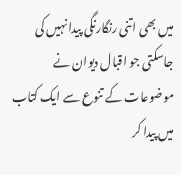میں بھی اتنی رنگارنگی پیدا نہیں کی جاسکتی جو اقبال دیوان نے موضوعات کے تنوع سے ایک کتاب میں پیدا کر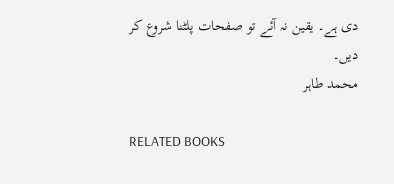دی ہے۔ یقین نہ آئے تو صفحات پلٹنا شروع کر دیں۔
محمد طاہر

RELATED BOOKS